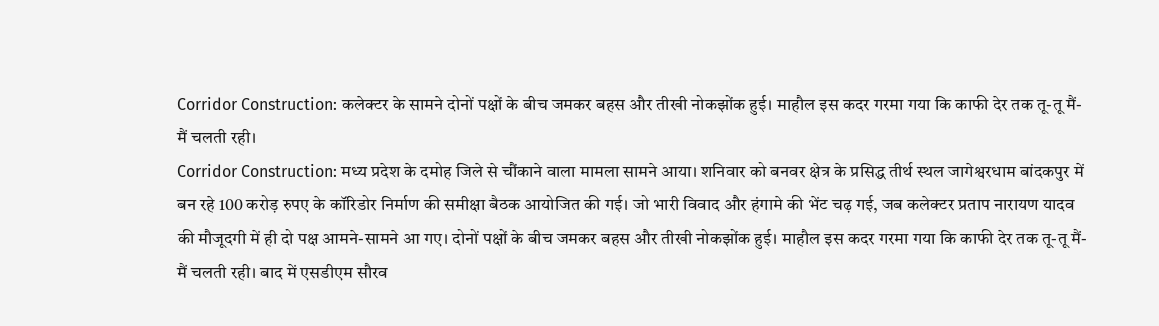Corridor Construction: कलेक्टर के सामने दोनों पक्षों के बीच जमकर बहस और तीखी नोकझोंक हुई। माहौल इस कदर गरमा गया कि काफी देर तक तू-तू मैं-मैं चलती रही।
Corridor Construction: मध्य प्रदेश के दमोह जिले से चौंकाने वाला मामला सामने आया। शनिवार को बनवर क्षेत्र के प्रसिद्ध तीर्थ स्थल जागेश्वरधाम बांदकपुर में बन रहे 100 करोड़ रुपए के कॉरिडोर निर्माण की समीक्षा बैठक आयोजित की गई। जो भारी विवाद और हंगामे की भेंट चढ़ गई, जब कलेक्टर प्रताप नारायण यादव की मौजूदगी में ही दो पक्ष आमने-सामने आ गए। दोनों पक्षों के बीच जमकर बहस और तीखी नोकझोंक हुई। माहौल इस कदर गरमा गया कि काफी देर तक तू-तू मैं-मैं चलती रही। बाद में एसडीएम सौरव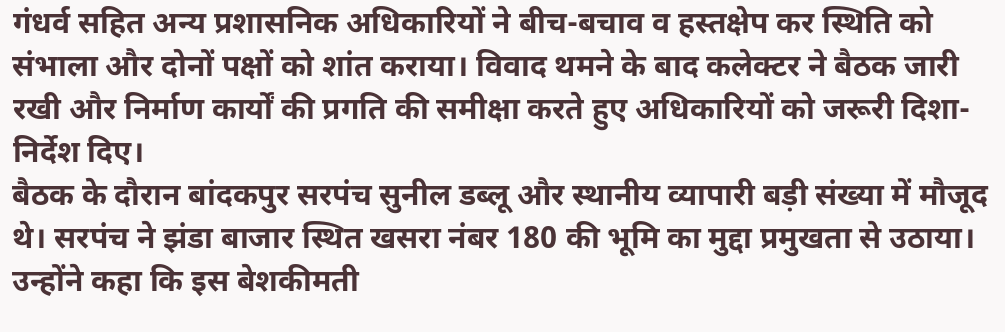गंधर्व सहित अन्य प्रशासनिक अधिकारियों ने बीच-बचाव व हस्तक्षेप कर स्थिति को संभाला और दोनों पक्षों को शांत कराया। विवाद थमने के बाद कलेक्टर ने बैठक जारी रखी और निर्माण कार्यों की प्रगति की समीक्षा करते हुए अधिकारियों को जरूरी दिशा-निर्देश दिए।
बैठक के दौरान बांदकपुर सरपंच सुनील डब्लू और स्थानीय व्यापारी बड़ी संख्या में मौजूद थे। सरपंच ने झंडा बाजार स्थित खसरा नंबर 180 की भूमि का मुद्दा प्रमुखता से उठाया। उन्होंने कहा कि इस बेशकीमती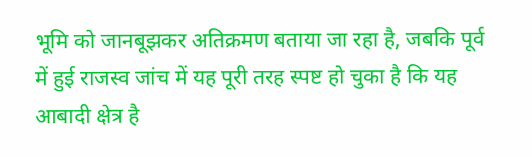भूमि को जानबूझकर अतिक्रमण बताया जा रहा है, जबकि पूर्व में हुई राजस्व जांच में यह पूरी तरह स्पष्ट हो चुका है कि यह आबादी क्षेत्र है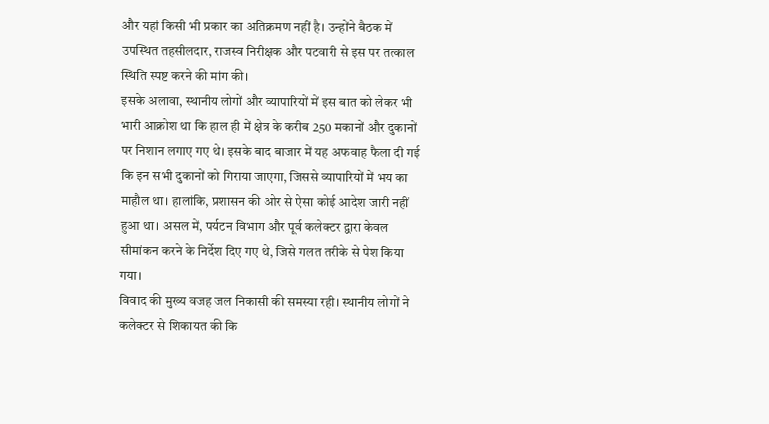और यहां किसी भी प्रकार का अतिक्रमण नहीं है। उन्होंने बैठक में उपस्थित तहसीलदार, राजस्व निरीक्षक और पटवारी से इस पर तत्काल स्थिति स्पष्ट करने की मांग की।
इसके अलावा, स्थानीय लोगों और व्यापारियों में इस बात को लेकर भी भारी आक्रोश था कि हाल ही में क्षेत्र के करीब 250 मकानों और दुकानों पर निशान लगाए गए थे। इसके बाद बाजार में यह अफवाह फैला दी गई कि इन सभी दुकानों को गिराया जाएगा, जिससे व्यापारियों में भय का माहौल था। हालांकि, प्रशासन की ओर से ऐसा कोई आदेश जारी नहीं हुआ था। असल में, पर्यटन विभाग और पूर्व कलेक्टर द्वारा केवल सीमांकन करने के निर्देश दिए गए थे, जिसे गलत तरीके से पेश किया गया।
विवाद की मुख्य वजह जल निकासी की समस्या रही। स्थानीय लोगों ने कलेक्टर से शिकायत की कि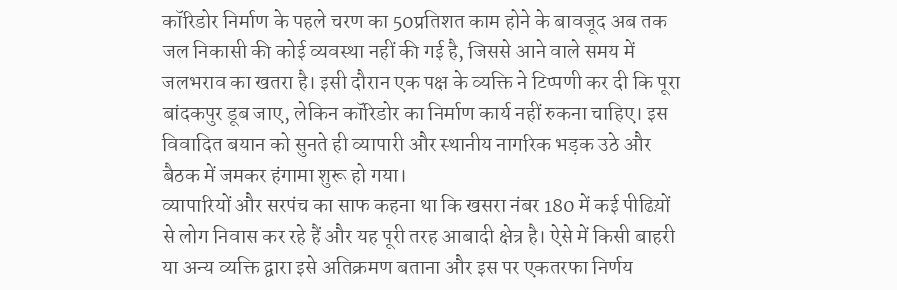कॉरिडोर निर्माण के पहले चरण का 50प्रतिशत काम होने के बावजूद अब तक जल निकासी की कोई व्यवस्था नहीं की गई है, जिससे आने वाले समय में जलभराव का खतरा है। इसी दौरान एक पक्ष के व्यक्ति ने टिप्पणी कर दी कि पूरा बांदकपुर डूब जाए, लेकिन कॉरिडोर का निर्माण कार्य नहीं रुकना चाहिए। इस विवादित बयान को सुनते ही व्यापारी और स्थानीय नागरिक भड़क उठे और बैठक में जमकर हंगामा शुरू हो गया।
व्यापारियों और सरपंच का साफ कहना था कि खसरा नंबर 180 में कई पीढिय़ों से लोग निवास कर रहे हैं और यह पूरी तरह आबादी क्षेत्र है। ऐसे में किसी बाहरी या अन्य व्यक्ति द्वारा इसे अतिक्रमण बताना और इस पर एकतरफा निर्णय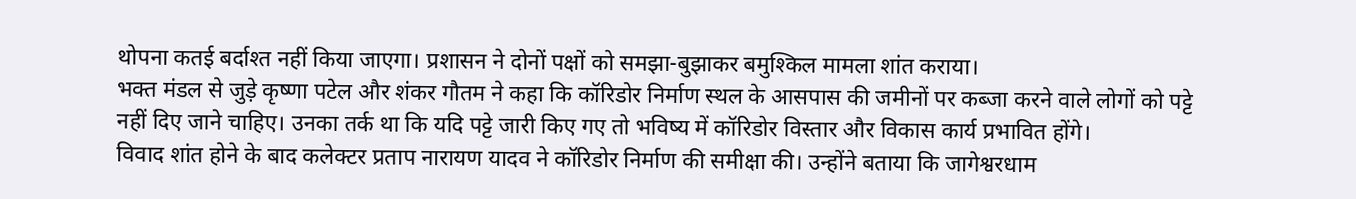थोपना कतई बर्दाश्त नहीं किया जाएगा। प्रशासन ने दोनों पक्षों को समझा-बुझाकर बमुश्किल मामला शांत कराया।
भक्त मंडल से जुड़े कृष्णा पटेल और शंकर गौतम ने कहा कि कॉरिडोर निर्माण स्थल के आसपास की जमीनों पर कब्जा करने वाले लोगों को पट्टे नहीं दिए जाने चाहिए। उनका तर्क था कि यदि पट्टे जारी किए गए तो भविष्य में कॉरिडोर विस्तार और विकास कार्य प्रभावित होंगे।
विवाद शांत होने के बाद कलेक्टर प्रताप नारायण यादव ने कॉरिडोर निर्माण की समीक्षा की। उन्होंने बताया कि जागेश्वरधाम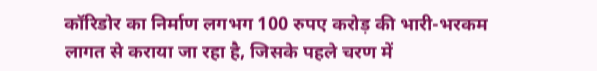कॉरिडोर का निर्माण लगभग 100 रुपए करोड़ की भारी-भरकम लागत से कराया जा रहा है, जिसके पहले चरण में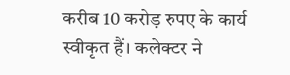करीब 10 करोड़ रुपए के कार्य स्वीकृत हैं। कलेक्टर ने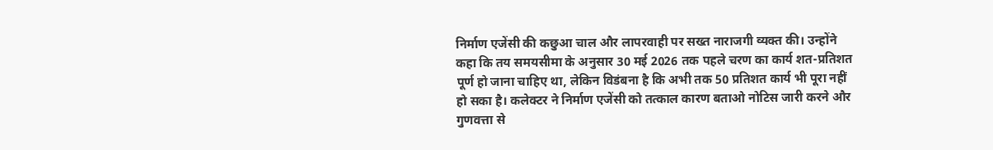निर्माण एजेंसी की कछुआ चाल और लापरवाही पर सख्त नाराजगी व्यक्त की। उन्होंने कहा कि तय समयसीमा के अनुसार 30 मई 2026 तक पहले चरण का कार्य शत-प्रतिशत पूर्ण हो जाना चाहिए था, लेकिन विडंबना है कि अभी तक 50 प्रतिशत कार्य भी पूरा नहीं हो सका है। कलेक्टर ने निर्माण एजेंसी को तत्काल कारण बताओ नोटिस जारी करने और गुणवत्ता से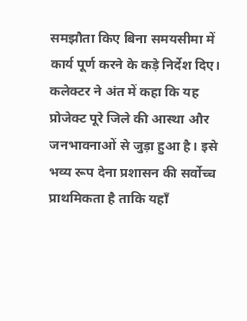समझौता किए बिना समयसीमा में कार्य पूर्ण करने के कड़े निर्देश दिए।
कलेक्टर ने अंत में कहा कि यह प्रोजेक्ट पूरे जिले की आस्था और जनभावनाओं से जुड़ा हुआ है। इसे भव्य रूप देना प्रशासन की सर्वोच्च प्राथमिकता है ताकि यहाँ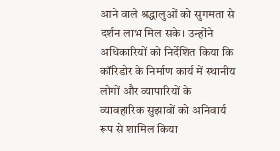आने वाले श्रद्धालुओं को सुगमता से दर्शन लाभ मिल सके। उन्होंने अधिकारियों को निर्देशित किया कि कॉरिडोर के निर्माण कार्य में स्थानीय लोगों और व्यापारियों के व्यावहारिक सुझावों को अनिवार्य रूप से शामिल किया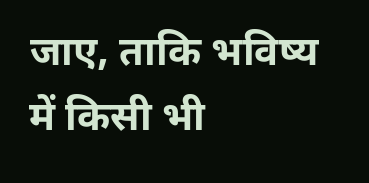जाए, ताकि भविष्य में किसी भी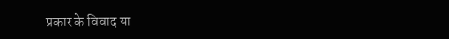प्रकार के विवाद या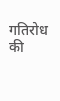गतिरोध की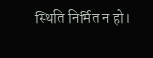स्थिति निर्मित न हो।